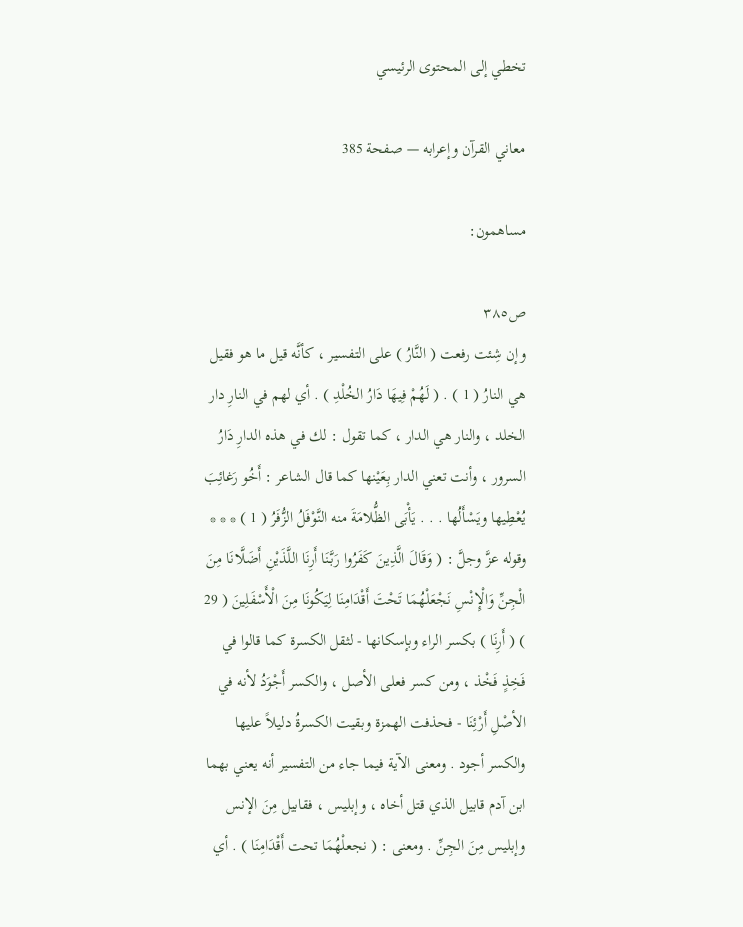تخطي إلى المحتوى الرئيسي

معاني القرآن وإعرابه — صفحة 385

مساهمون:

ص٣٨٥
وإن شِئت رفعت ( النَّارُ ) على التفسير ، كأنَّه قيل ما هو فقيل هي النارُ ( 1 ) . ( لَهُمْ فِيهَا دَارُ الخُلْدِ ) . أي لهم في النارِ دار الخلد ، والنار هي الدار ، كما تقول : لك في هذه الدارِ دَارُ السرور ، وأنت تعني الدار بِعَيْنها كما قال الشاعر : أَخُو رَغائِبَ يُعْطِيها ويَسْأَلُها . . . يَأْبَى الظُّلامَةَ منه النَّوْفَلُ الزُّفَرُ ( 1 ) * * * وقوله عزَّ وجلَّ : ( وَقَالَ الَّذِينَ كَفَرُوا رَبَّنَا أَرِنَا اللَّذَيْنِ أَضَلَّانَا مِنَ الْجِنِّ وَالْإِنْسِ نَجْعَلْهُمَا تَحْتَ أَقْدَامِنَا لِيَكُونَا مِنَ الْأَسْفَلِينَ ( 29 ) ( أَرِنَا ) بكسر الراء وبإسكانها - لثقل الكسرة كما قالوا في فَخِذٍ فَخْذ ، ومن كسر فعلى الأصل ، والكسر أَجْوَدُ لأنه في الأصْلِ أَرْئِنَا - فحذفت الهمزة وبقيت الكسرةُ دليلاً عليها والكسر أجود . ومعنى الآية فيما جاء من التفسير أنه يعني بهما ابن آدم قابيل الذي قتل أخاه ، وإبليس ، فقابيل مِنَ الإنس وإبليس مِنَ الجِنِّ . ومعنى : ( نجعلْهُمَا تحت أَقْدَامِنَا ) . أي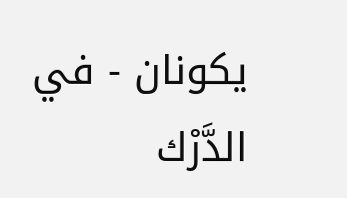يكونان - في الدَّرْك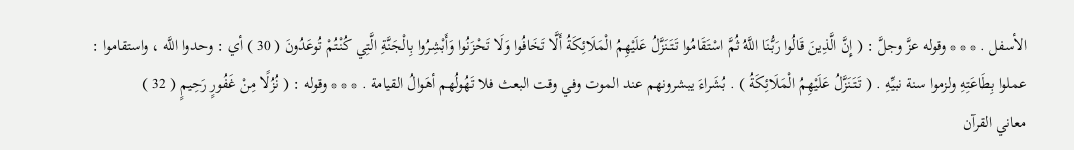الأسفل . * * * وقوله عزَّ وجلَّ : ( إِنَّ الَّذِينَ قَالُوا رَبُّنَا اللَّهُ ثُمَّ اسْتَقَامُوا تَتَنَزَّلُ عَلَيْهِمُ الْمَلَائِكَةُ أَلَّا تَخَافُوا وَلَا تَحْزَنُوا وَأَبْشِرُوا بِالْجَنَّةِ الَّتِي كُنْتُمْ تُوعَدُونَ ( 30 ) أي : وحدوا اللَّه ، واستقاموا : عملوا بِطَاعَتِهِ ولزموا سنة نبيِّهِ . ( تَتَنَزَّلُ عَلَيْهِمُ الْمَلَائِكَةُ ) . بُشَراءَ يبشرونهم عند الموت وفي وقت البعث فلا تَهُولُهم أهَوالُ القيامة . * * * وقوله : ( نُزُلًا مِنْ غَفُورٍ رَحِيمٍ ( 32 )
معاني القرآن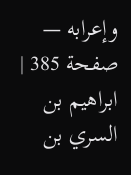وإعرابه — صفحة 385 | ابراهيم بن السري بن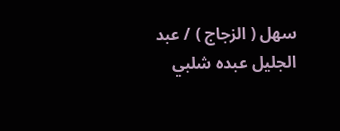سهل ( الزجاج ) / عبد الجليل عبده شلبي